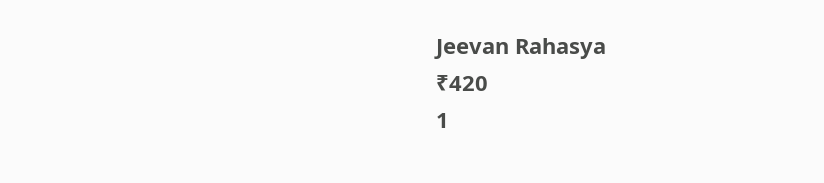Jeevan Rahasya
₹420
1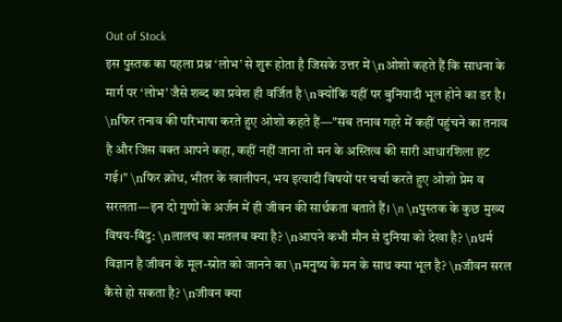Out of Stock
इस पुस्तक का पहला प्रश्न ‘लोभ’ से शुरू होता है जिसके उत्तर में \nओशो कहते हैं कि साधना के मार्ग पर ‘लोभ’ जैसे शब्द का प्रवेश ही वर्जित है \nक्योंकि यहीं पर बुनियादी भूल होने का डर है। \nफिर तनाव की परिभाषा करते हुए ओशो कहते हैं—"सब तनाव गहरे में कहीं पहुंचने का तनाव है और जिस वक्त आपने कहा, कहीं नहीं जाना तो मन के अस्तित्व की सारी आधारशिला हट गई।" \nफिर क्रोध, भीतर के खालीपन, भय इत्यादी विषयों पर चर्चा करते हुए ओशो प्रेम व सरलता—इन दो गुणों के अर्जन में ही जीवन की सार्थकता बताते हैं। \n \nपुस्तक के कुछ मुख्य विषय-बिंदु: \nलालच का मतलब क्या है? \nआपने कभी मौन से दुनिया को देखा है? \nधर्म विज्ञान है जीवन के मूल-स्रोत को जानने का \nमनुष्य के मन के साथ क्या भूल है? \nजीवन सरल कैसे हो सकता है? \nजीवन क्या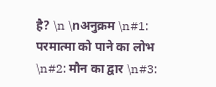है? \n \nअनुक्रम \n#1: परमात्मा को पाने का लोभ \n#2: मौन का द्वार \n#3: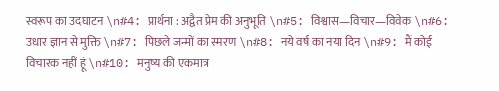स्वरूप का उदघाटन \n#4: प्रार्थना : अद्वैत प्रेम की अनुभूति \n#5: विश्वास—विचार—विवेक \n#6: उधार ज्ञान से मुक्ति \n#7: पिछले जन्मों का स्मरण \n#8: नये वर्ष का नया दिन \n#9: मैं कोई विचारक नहीं हूं \n#10: मनुष्य की एकमात्र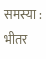समस्या : भीतर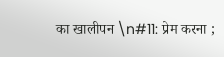का खालीपन \n#11: प्रेम करना ;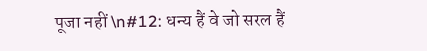पूजा नहीं \n#12: धन्य हैं वे जो सरल हैं